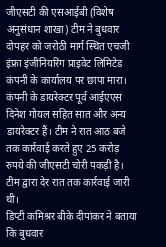जीएसटी की एसआईबी (विशेष अनुसंधान शाखा) टीम ने बुधवार दोपहर को जरोठी मार्ग स्थित एचजी इंफ्रा इंजीनियरिंग प्राइवेट लिमिटेड कंपनी के कार्यालय पर छापा मारा। कंपनी के डायरेक्टर पूर्व आईएएस दिनेश गोयल सहित सात और अन्य डायरेक्टर हैं। टीम ने रात आठ बजे तक कार्रवाई करते हुए 25 करोड़ रुपये की जीएसटी चोरी पकड़ी है। टीम द्वारा देर रात तक कार्रवाई जारी थी।
डिप्टी कमिश्रर बीके दीपांकर ने बताया कि बुधवार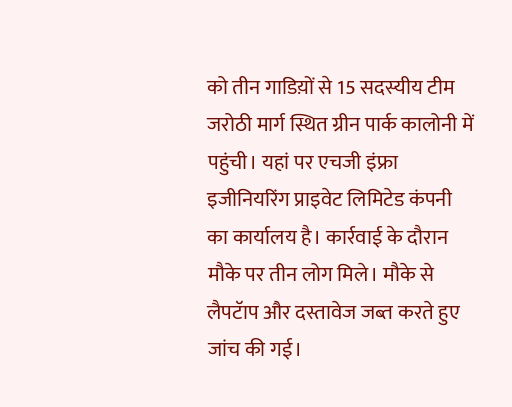को तीन गाडिय़ों से 15 सदस्यीय टीम जरोठी मार्ग स्थित ग्रीन पार्क कालोनी में पहुंची। यहां पर एचजी इंफ्रा इजीनियरिंग प्राइवेट लिमिटेड कंपनी का कार्यालय है। कार्रवाई के दौरान मौके पर तीन लोग मिले। मौके से लैपटॅाप और दस्तावेज जब्त करते हुए जांच की गई।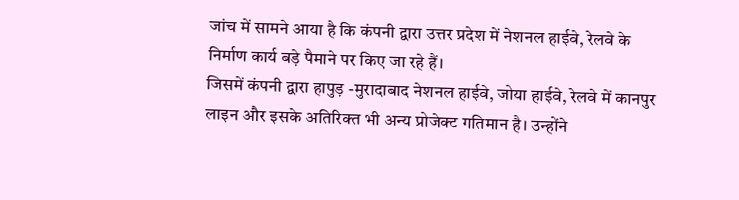जांच में सामने आया है कि कंपनी द्वारा उत्तर प्रदेश में नेशनल हाईवे, रेलवे के निर्माण कार्य बड़े पैमाने पर किए जा रहे हैं।
जिसमें कंपनी द्वारा हापुड़ -मुरादाबाद नेशनल हाईवे, जोया हाईवे, रेलवे में कानपुर लाइन और इसके अतिरिक्त भी अन्य प्रोजेक्ट गतिमान है। उन्होंने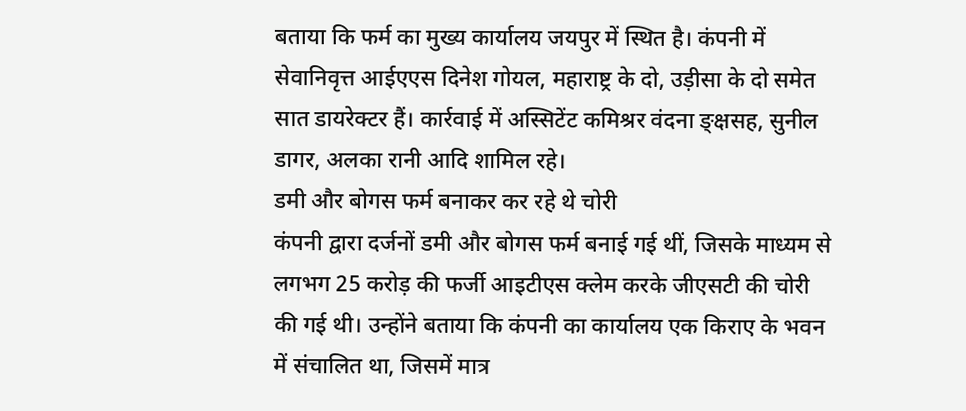बताया कि फर्म का मुख्य कार्यालय जयपुर में स्थित है। कंपनी में सेवानिवृत्त आईएएस दिनेश गोयल, महाराष्ट्र के दो, उड़ीसा के दो समेत सात डायरेक्टर हैं। कार्रवाई में अस्सिटेंट कमिश्रर वंदना ङ्क्षसह, सुनील डागर, अलका रानी आदि शामिल रहे।
डमी और बोगस फर्म बनाकर कर रहे थे चोरी
कंपनी द्वारा दर्जनों डमी और बोगस फर्म बनाई गई थीं, जिसके माध्यम से लगभग 25 करोड़ की फर्जी आइटीएस क्लेम करके जीएसटी की चोरी की गई थी। उन्होंने बताया कि कंपनी का कार्यालय एक किराए के भवन में संचालित था, जिसमें मात्र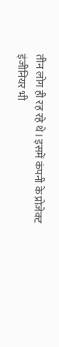तीन लोग ही रह रहे थे। इसमें कंपनी के प्रोजेक्ट इंजीनियर भी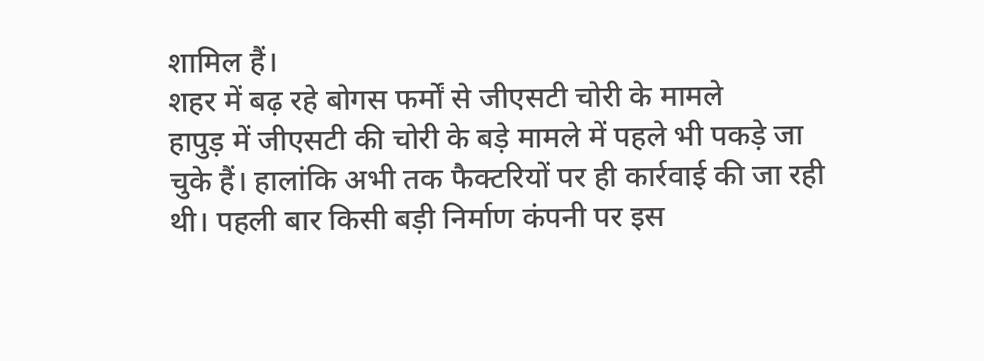शामिल हैं।
शहर में बढ़ रहे बोगस फर्मों से जीएसटी चोरी के मामले
हापुड़ में जीएसटी की चोरी के बड़े मामले में पहले भी पकड़े जा चुके हैं। हालांकि अभी तक फैक्टरियों पर ही कार्रवाई की जा रही थी। पहली बार किसी बड़ी निर्माण कंपनी पर इस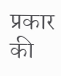प्रकार की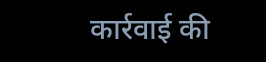कार्रवाई की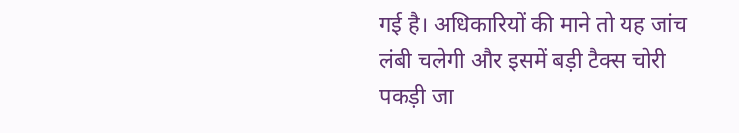गई है। अधिकारियों की माने तो यह जांच लंबी चलेगी और इसमें बड़ी टैक्स चोरी पकड़ी जा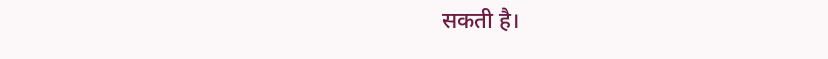सकती है।